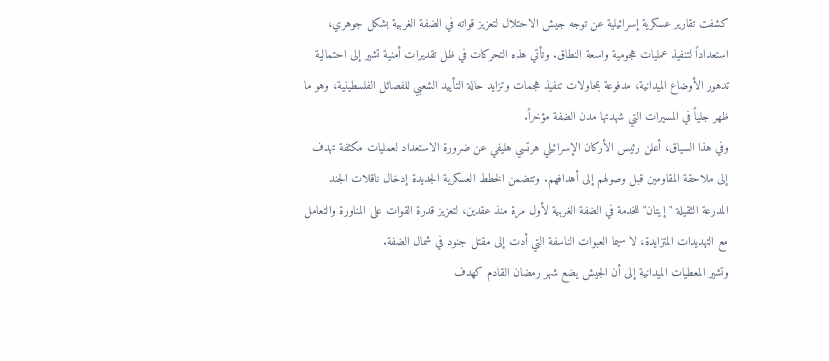كشفت تقارير عسكرية إسرائيلية عن توجه جيش الاحتلال لتعزيز قواته في الضفة الغربية بشكل جوهري، استعداداً لتنفيذ عمليات هجومية واسعة النطاق. وتأتي هذه التحركات في ظل تقديرات أمنية تشير إلى احتمالية تدهور الأوضاع الميدانية، مدفوعة بمحاولات تنفيذ هجمات وتزايد حالة التأييد الشعبي للفصائل الفلسطينية، وهو ما ظهر جلياً في المسيرات التي شهدتها مدن الضفة مؤخراً.
وفي هذا السياق، أعلن رئيس الأركان الإسرائيلي هرتسي هليفي عن ضرورة الاستعداد لعمليات مكثفة تهدف إلى ملاحقة المقاومين قبل وصولهم إلى أهدافهم. وتتضمن الخطط العسكرية الجديدة إدخال ناقلات الجند المدرعة الثقيلة "إيتان" للخدمة في الضفة الغربية لأول مرة منذ عقدين، لتعزيز قدرة القوات على المناورة والتعامل مع التهديدات المتزايدة، لا سيما العبوات الناسفة التي أدت إلى مقتل جنود في شمال الضفة.
وتشير المعطيات الميدانية إلى أن الجيش يضع شهر رمضان القادم كهدف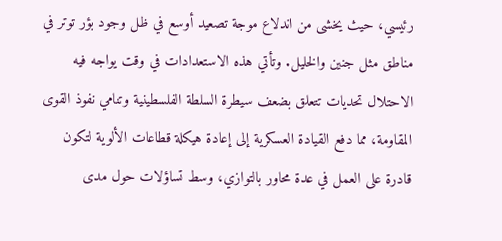رئيسي، حيث يخشى من اندلاع موجة تصعيد أوسع في ظل وجود بؤر توتر في مناطق مثل جنين والخليل. وتأتي هذه الاستعدادات في وقت يواجه فيه الاحتلال تحديات تتعلق بضعف سيطرة السلطة الفلسطينية وتنامي نفوذ القوى المقاومة، مما دفع القيادة العسكرية إلى إعادة هيكلة قطاعات الألوية لتكون قادرة على العمل في عدة محاور بالتوازي، وسط تساؤلات حول مدى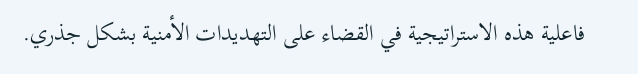فاعلية هذه الاستراتيجية في القضاء على التهديدات الأمنية بشكل جذري.